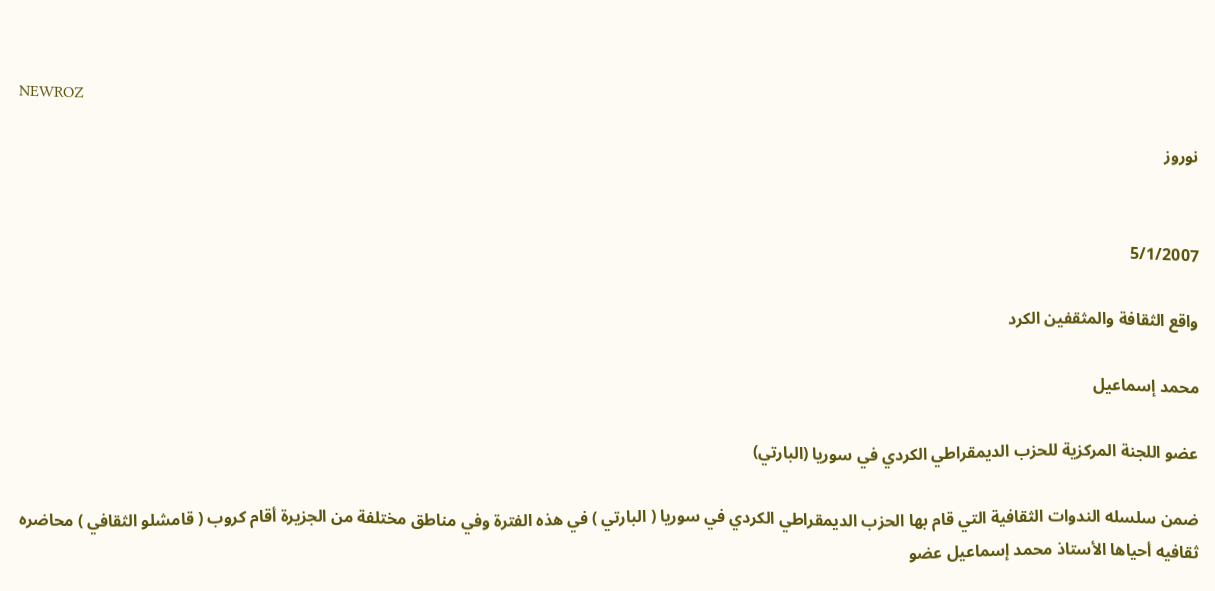NEWROZ

نوروز


5/1/2007

واقع الثقافة والمثقفين الكرد

محمد إسماعيل

عضو اللجنة المركزية للحزب الديمقراطي الكردي في سوريا (البارتي)

ضمن سلسله الندوات الثقافية التي قام بها الحزب الديمقراطي الكردي في سوريا ( البارتي ) في هذه الفترة وفي مناطق مختلفة من الجزيرة أقام كروب ( قامشلو الثقافي ) محاضره ثقافيه أحياها الأستاذ محمد إسماعيل عضو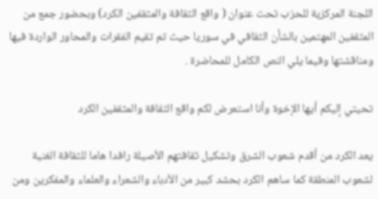اللجنة المركزية للحزب تحت عنوان ( واقع الثقافة والمثقفين الكرد) وبحضور جمع من المثقفين المهتمين بالشأن الثقافي في سوريا حيث تم تقيم الفقرات والمحاور الواردة فيها ومناقشتها وفيما يلي النص الكامل للمحاضرة .

تحيتي إليكم أيها الإخوة وأنا استعرض لكم واقع الثقافة والمثقفين الكرد

يعد الكرد من أقدم شعوب الشرق وتشكيل ثقافتهم الأصيلة رافدا هاما للثقافة الغنية لشعوب المنطقة كما ساهم الكرد بحشد كبير من الأدباء والشعراء والعلماء والمفكرين ومن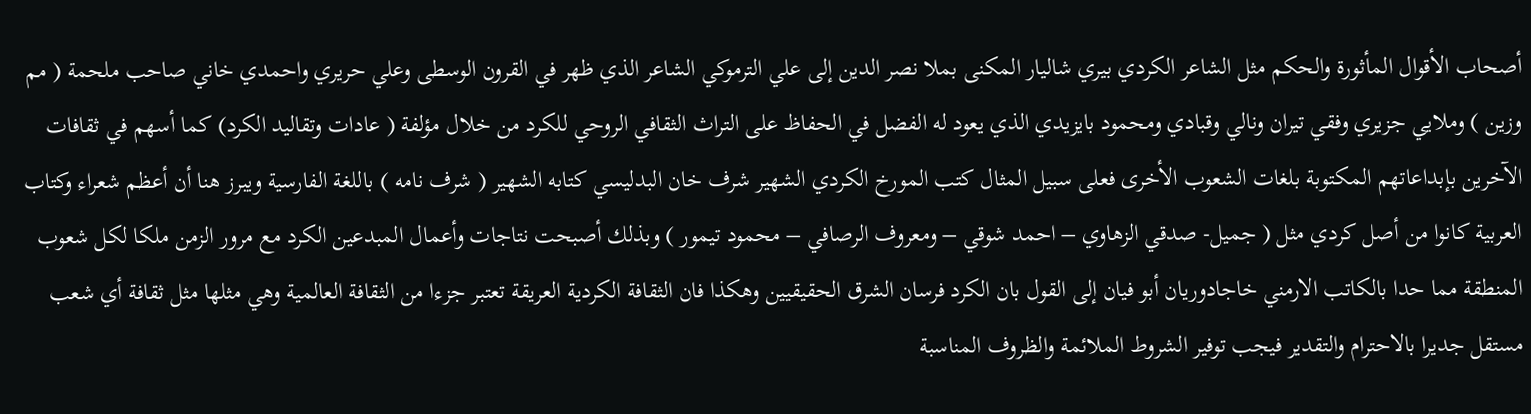أصحاب الأقوال المأثورة والحكم مثل الشاعر الكردي بيري شاليار المكنى بملا نصر الدين إلى علي الترموكي الشاعر الذي ظهر في القرون الوسطى وعلي حريري واحمدي خاني صاحب ملحمة ( مم وزين ) وملايي جزيري وفقي تيران ونالي وقبادي ومحمود بايزيدي الذي يعود له الفضل في الحفاظ على التراث الثقافي الروحي للكرد من خلال مؤلفة ( عادات وتقاليد الكرد) كما أسهم في ثقافات الآخرين بإبداعاتهم المكتوبة بلغات الشعوب الأخرى فعلى سبيل المثال كتب المورخ الكردي الشهير شرف خان البدليسي كتابه الشهير ( شرف نامه ) باللغة الفارسية ويبرز هنا أن أعظم شعراء وكتاب العربية كانوا من أصل كردي مثل ( جميل- صدقي الزهاوي – احمد شوقي – ومعروف الرصافي – محمود تيمور ) وبذلك أصبحت نتاجات وأعمال المبدعين الكرد مع مرور الزمن ملكا لكل شعوب المنطقة مما حدا بالكاتب الارمني خاجادوريان أبو فيان إلى القول بان الكرد فرسان الشرق الحقيقيين وهكذا فان الثقافة الكردية العريقة تعتبر جزءا من الثقافة العالمية وهي مثلها مثل ثقافة أي شعب مستقل جديرا بالاحترام والتقدير فيجب توفير الشروط الملائمة والظروف المناسبة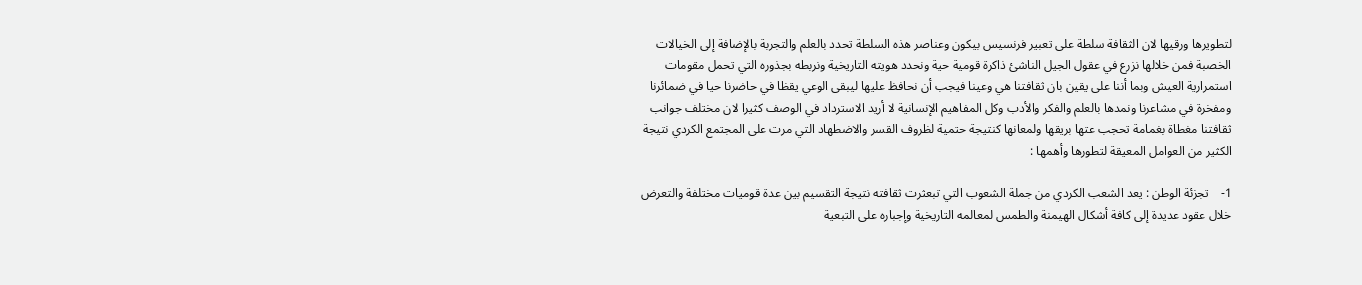لتطويرها ورقيها لان الثقافة سلطة على تعبير فرنسيس بيكون وعناصر هذه السلطة تحدد بالعلم والتجربة بالإضافة إلى الخيالات الخصبة فمن خلالها نزرع في عقول الجيل الناشئ ذاكرة قومية حية ونحدد هويته التاريخية ونربطه بجذوره التي تحمل مقومات استمرارية العيش وبما أننا على يقين بان ثقافتنا هي وعينا فيجب أن نحافظ عليها ليبقى الوعي يقظا في حاضرنا حيا في ضمائرنا ومفخرة في مشاعرنا ونمدها بالعلم والفكر والأدب وكل المفاهيم الإنسانية لا أريد الاسترداد في الوصف كثيرا لان مختلف جوانب ثقافتنا مغطاة بغمامة تحجب عتها بريقها ولمعانها كنتيجة حتمية لظروف القسر والاضطهاد التي مرت على المجتمع الكردي نتيجة الكثير من العوامل المعيقة لتطورها وأهمها :

1-    تجزئة الوطن : يعد الشعب الكردي من جملة الشعوب التي تبعثرت ثقافته نتيجة التقسيم بين عدة قوميات مختلفة والتعرض خلال عقود عديدة إلى كافة أشكال الهيمنة والطمس لمعالمه التاريخية وإجباره على التبعية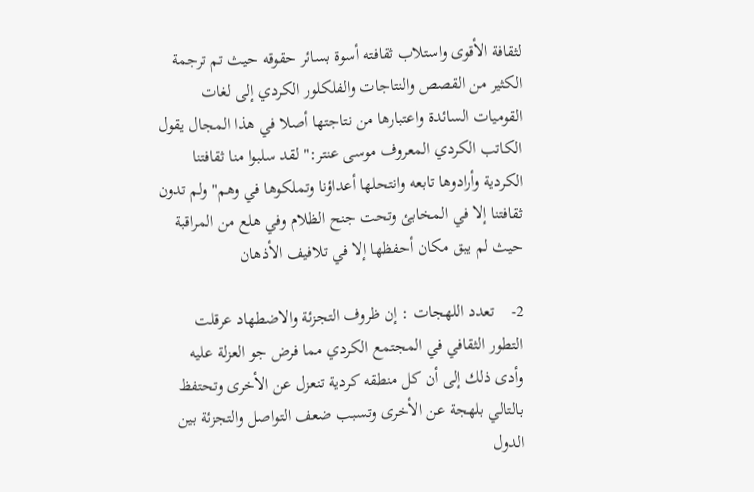لثقافة الأقوى واستلاب ثقافته أسوة بسائر حقوقه حيث تم ترجمة الكثير من القصص والنتاجات والفلكلور الكردي إلى لغات القوميات السائدة واعتبارها من نتاجتها أصلا في هذا المجال يقول الكاتب الكردي المعروف موسى عنتر:" لقد سلبوا منا ثقافتنا الكردية وأرادوها تابعه وانتحلها أعداؤنا وتملكوها في وهم" ولم تدون ثقافتنا إلا في المخابئ وتحت جنح الظلام وفي هلع من المراقبة حيث لم يبق مكان أحفظها إلا في تلافيف الأذهان

2-    تعدد اللهجات : إن ظروف التجزئة والاضطهاد عرقلت التطور الثقافي في المجتمع الكردي مما فرض جو العزلة عليه وأدى ذلك إلى أن كل منطقه كردية تنعزل عن الأخرى وتحتفظ بالتالي بلهجة عن الأخرى وتسبب ضعف التواصل والتجزئة بين الدول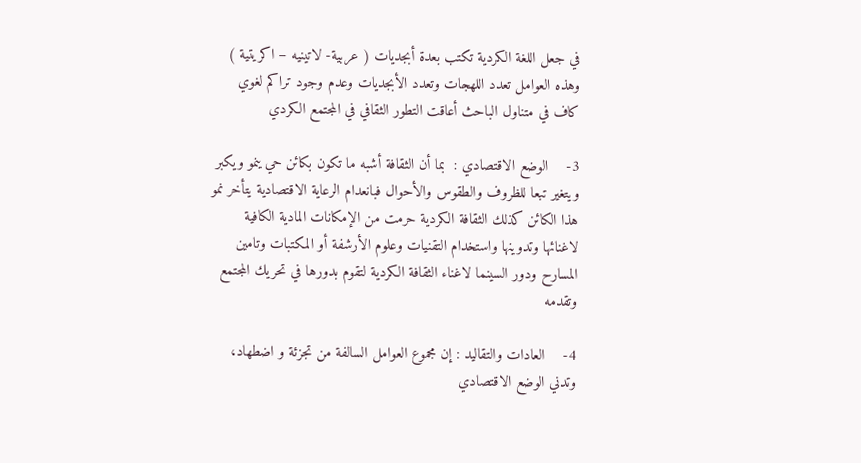في جعل اللغة الكردية تكتب بعدة أبجديات ( عربية- لاتينيه – اكريتية )   وهذه العوامل تعدد اللهجات وتعدد الأبجديات وعدم وجود تراكم لغوي كاف في متناول الباحث أعاقت التطور الثقافي في المجتمع الكردي

3-    الوضع الاقتصادي :  بما أن الثقافة أشبه ما تكون بكائن حي ينمو ويكبر ويتغير تبعا للظروف والطقوس والأحوال فبانعدام الرعاية الاقتصادية يتأخر نمو هذا الكائن كذلك الثقافة الكردية حرمت من الإمكانات المادية الكافية لاغنائها وتدوينها واستخدام التقنيات وعلوم الأرشفة أو المكتبات وتامين المسارح ودور السينما لاغناء الثقافة الكردية لتقوم بدورها في تحريك المجتمع وتقدمه

4-    العادات والتقاليد : إن مجموع العوامل السالفة من تجزئة و اضطهاد، وتدني الوضع الاقتصادي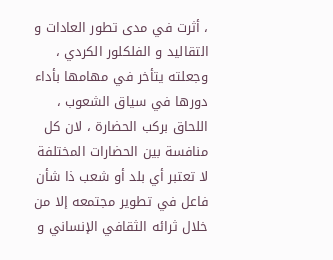، أثرت في مدى تطور العادات و التقاليد و الفلكلور الكردي ، وجعلته يتأخر في مهامها بأداء دورها في سياق الشعوب ، اللحاق بركب الحضارة ، لان كل منافسة بين الحضارات المختلفة لا تعتبر أي بلد أو شعب ذا شأن فاعل في تطوير مجتمعه إلا من خلال ثرائه الثقافي الإنساني و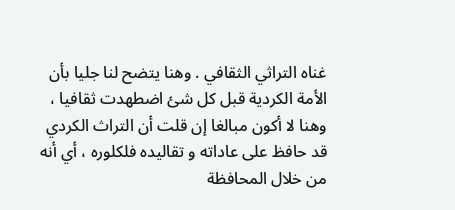غناه التراثي الثقافي . وهنا يتضح لنا جليا بأن الأمة الكردية قبل كل شئ اضطهدت ثقافيا ، وهنا لا أكون مبالغا إن قلت أن التراث الكردي قد حافظ على عاداته و تقاليده فلكلوره ، أي أنه من خلال المحافظة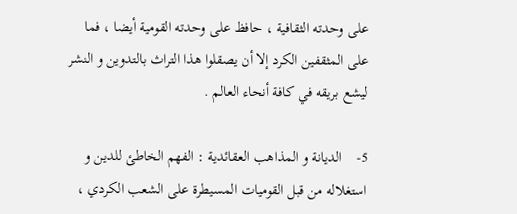على وحدته الثقافية ، حافظ على وحدته القومية أيضا ، فما على المثقفين الكرد إلا أن يصقلوا هذا التراث بالتدوين و النشر ليشع بريقه في كافة أنحاء العالم .

5-    الديانة و المذاهب العقائدية : الفهم الخاطئ للدين و استغلاله من قبل القوميات المسيطرة على الشعب الكردي ،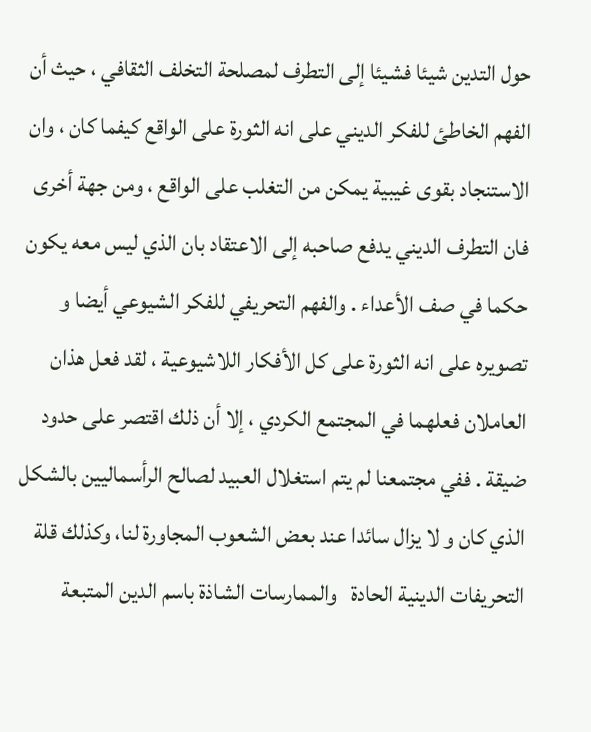حول التدين شيئا فشيئا إلى التطرف لمصلحة التخلف الثقافي ، حيث أن الفهم الخاطئ للفكر الديني على انه الثورة على الواقع كيفما كان ، وان الاستنجاد بقوى غيبية يمكن من التغلب على الواقع ، ومن جهة أخرى فان التطرف الديني يدفع صاحبه إلى الاعتقاد بان الذي ليس معه يكون حكما في صف الأعداء . والفهم التحريفي للفكر الشيوعي أيضا و تصويره على انه الثورة على كل الأفكار اللاشيوعية ، لقد فعل هذان العاملان فعلهما في المجتمع الكردي ، إلا أن ذلك اقتصر على حدود ضيقة . ففي مجتمعنا لم يتم استغلال العبيد لصالح الرأسماليين بالشكل الذي كان و لا يزال سائدا عند بعض الشعوب المجاورة لنا، وكذلك قلة التحريفات الدينية الحادة   والممارسات الشاذة باسم الدين المتبعة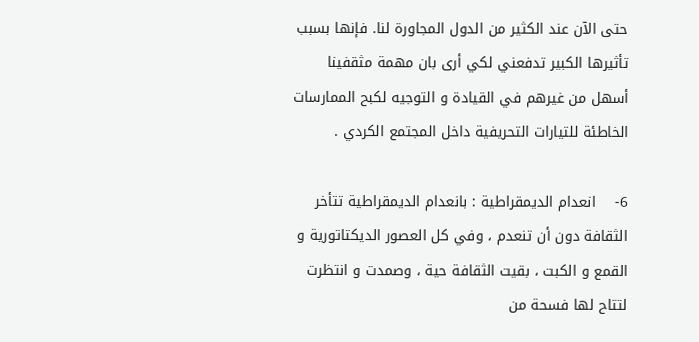حتى الآن عند الكثير من الدول المجاورة لنا. فإنها بسبب تأثيرها الكبير تدفعني لكي أرى بان مهمة مثقفينا أسهل من غيرهم في القيادة و التوجيه لكبح الممارسات الخاطئة للتيارات التحريفية داخل المجتمع الكردي .

6-    انعدام الديمقراطية : بانعدام الديمقراطية تتأخر الثقافة دون أن تنعدم ، وفي كل العصور الديكتاتورية و القمع و الكبت ، بقيت الثقافة حية ، وصمدت و انتظرت لتتاح لها فسحة من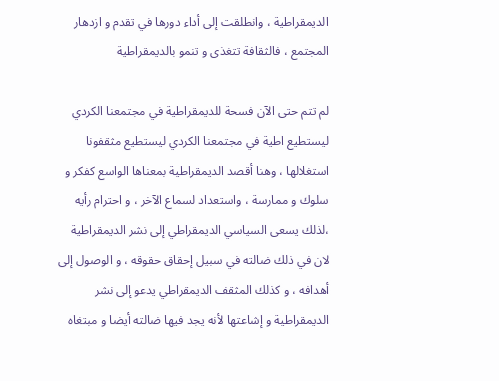الديمقراطية ، وانطلقت إلى أداء دورها في تقدم و ازدهار المجتمع ، فالثقافة تتغذى و تنمو بالديمقراطية

لم تتم حتى الآن فسحة للديمقراطية في مجتمعنا الكردي ليستطيع اطية في مجتمعنا الكردي ليستطيع مثقفونا استغلالها ، وهنا أقصد الديمقراطية بمعناها الواسع كفكر و سلوك و ممارسة ، واستعداد لسماع الآخر ، و احترام رأيه ،لذلك يسعى السياسي الديمقراطي إلى نشر الديمقراطية لان في ذلك ضالته في سبيل إحقاق حقوقه ، و الوصول إلى أهدافه ، و كذلك المثقف الديمقراطي يدعو إلى نشر الديمقراطية و إشاعتها لأنه يجد فيها ضالته أيضا و مبتغاه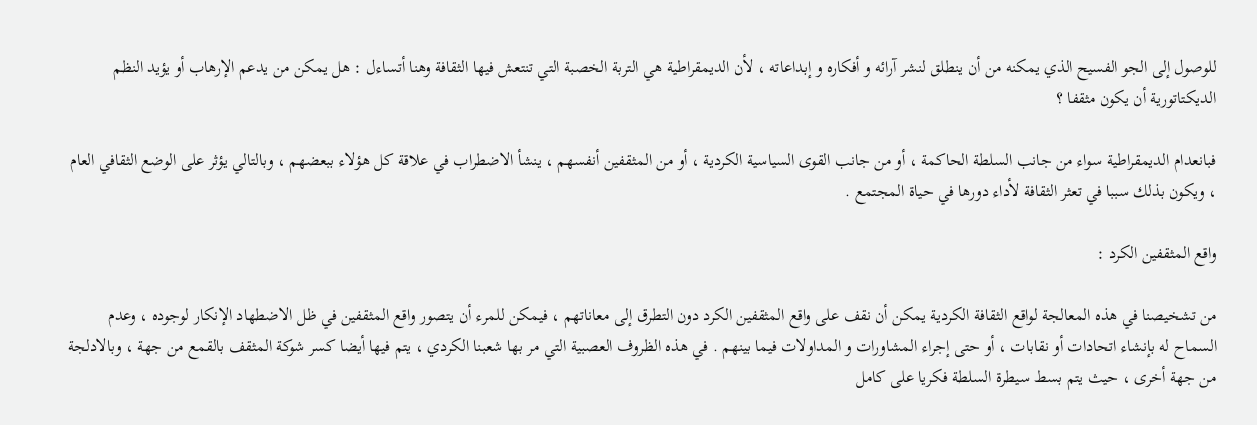للوصول إلى الجو الفسيح الذي يمكنه من أن ينطلق لنشر آرائه و أفكاره و إبداعاته ، لأن الديمقراطية هي التربة الخصبة التي تنتعش فيها الثقافة وهنا أتساءل : هل يمكن من يدعم الإرهاب أو يؤيد النظم الديكتاتورية أن يكون مثقفا ؟

فبانعدام الديمقراطية سواء من جانب السلطة الحاكمة ، أو من جانب القوى السياسية الكردية ، أو من المثقفين أنفسهم ، ينشأ الاضطراب في علاقة كل هؤلاء ببعضهم ، وبالتالي يؤثر على الوضع الثقافي العام ، ويكون بذلك سببا في تعثر الثقافة لأداء دورها في حياة المجتمع .

واقع المثقفين الكرد :

من تشخيصنا في هذه المعالجة لواقع الثقافة الكردية يمكن أن نقف على واقع المثقفين الكرد دون التطرق إلى معاناتهم ، فيمكن للمرء أن يتصور واقع المثقفين في ظل الاضطهاد الإنكار لوجوده ، وعدم السماح له بإنشاء اتحادات أو نقابات ، أو حتى إجراء المشاورات و المداولات فيما بينهم . في هذه الظروف العصبية التي مر بها شعبنا الكردي ، يتم فيها أيضا كسر شوكة المثقف بالقمع من جهة ، وبالادلجة من جهة أخرى ، حيث يتم بسط سيطرة السلطة فكريا على كامل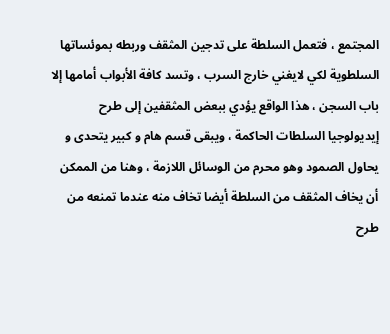المجتمع ، فتعمل السلطة على تدجين المثقف وربطه بموئساتها السلطوية لكي لايغني خارج السرب ، وتسد كافة الأبواب أمامها إلا باب السجن ، هذا الواقع يؤدي ببعض المثقفين إلى طرح إيديولوجيا السلطات الحاكمة ، ويبقى قسم هام و كبير يتحدى و يحاول الصمود وهو محرم من الوسائل اللازمة ، وهنا من الممكن أن يخاف المثقف من السلطة أيضا تخاف منه عندما تمنعه من طرح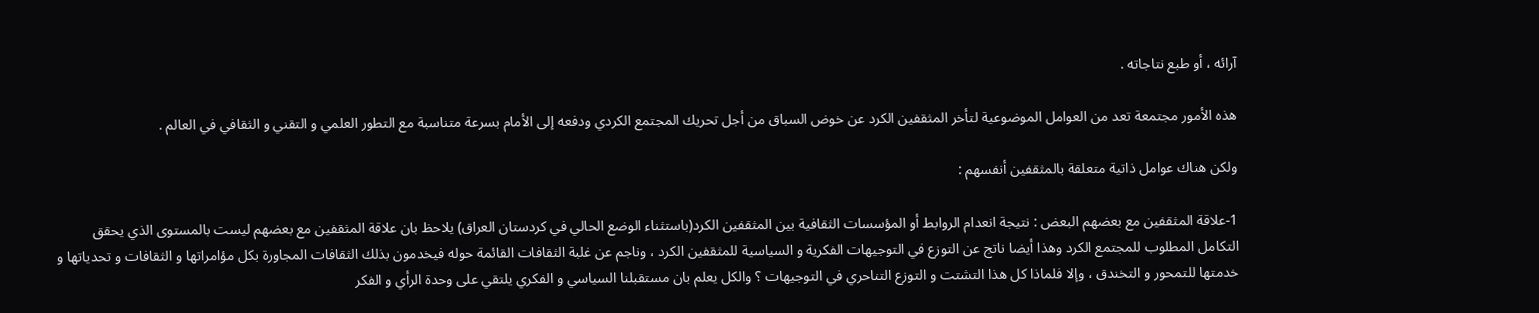آرائه ، أو طبع نتاجاته .

هذه الأمور مجتمعة تعد من العوامل الموضوعية لتأخر المثقفين الكرد عن خوض السباق من أجل تحريك المجتمع الكردي ودفعه إلى الأمام بسرعة متناسبة مع التطور العلمي و التقني و الثقافي في العالم .

ولكن هناك عوامل ذاتية متعلقة بالمثقفين أنفسهم :

1-علاقة المثقفين مع بعضهم البعض : نتيجة انعدام الروابط أو المؤسسات الثقافية بين المثقفين الكرد(باستثناء الوضع الحالي في كردستان العراق) يلاحظ بان علاقة المثقفين مع بعضهم ليست بالمستوى الذي يحقق التكامل المطلوب للمجتمع الكرد وهذا أيضا ناتج عن التوزع في التوجيهات الفكرية و السياسية للمثقفين الكرد ، وناجم عن غلبة الثقافات القائمة حوله فيخدمون بذلك الثقافات المجاورة بكل مؤامراتها و الثقافات و تحدياتها و خدمتها للتمحور و التخندق ، وإلا فلماذا كل هذا التشتت و التوزع التناحري في التوجيهات ؟ والكل يعلم بان مستقبلنا السياسي و الفكري يلتقي على وحدة الرأي و الفكر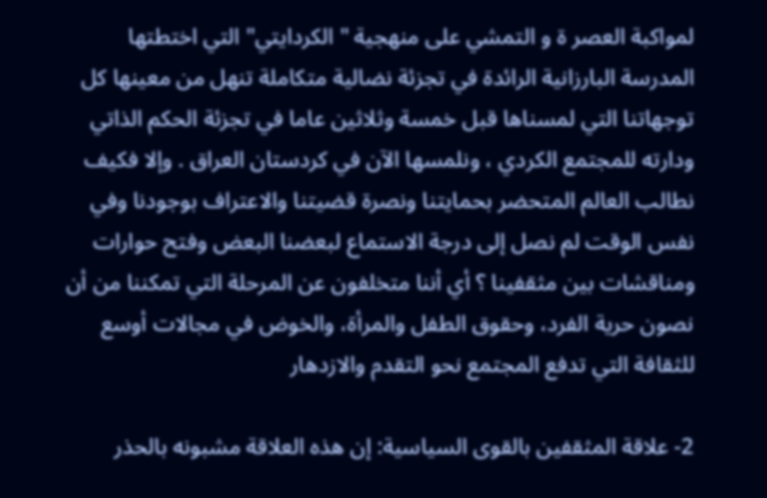لمواكبة العصر ة و التمشي على منهجية " الكردايتي" التي اختطتها المدرسة البارزانية الرائدة في تجزئة نضالية متكاملة تنهل من معينها كل توجهاتنا التي لمسناها قبل خمسة وثلاثين عاما في تجزئة الحكم الذاتي ودارته للمجتمع الكردي ، ونلمسها الآن في كردستان العراق . وإلا فكيف نطالب العالم المتحضر بحمايتنا ونصرة قضيتنا والاعتراف بوجودنا وفي نفس الوقت لم نصل إلى درجة الاستماع لبعضنا البعض وفتح حوارات ومناقشات بين مثقفينا ؟ أي أننا متخلفون عن المرحلة التي تمكننا من أن نصون حرية الفرد، وحقوق الطفل والمرأة، والخوض في مجالات أوسع للثقافة التي تدفع المجتمع نحو التقدم والازدهار

2- علاقة المثقفين بالقوى السياسية: إن هذه العلاقة مشبونه بالحذر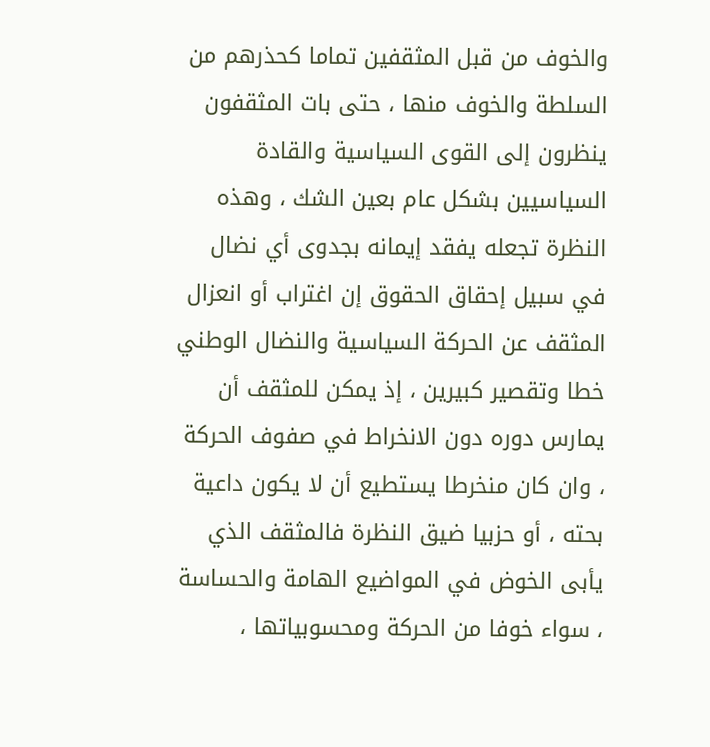والخوف من قبل المثقفين تماما كحذرهم من السلطة والخوف منها ، حتى بات المثقفون ينظرون إلى القوى السياسية والقادة السياسيين بشكل عام بعين الشك ، وهذه النظرة تجعله يفقد إيمانه بجدوى أي نضال في سبيل إحقاق الحقوق إن اغتراب أو انعزال المثقف عن الحركة السياسية والنضال الوطني خطا وتقصير كبيرين ، إذ يمكن للمثقف أن يمارس دوره دون الانخراط في صفوف الحركة ، وان كان منخرطا يستطيع أن لا يكون داعية بحته ، أو حزبيا ضيق النظرة فالمثقف الذي يأبى الخوض في المواضيع الهامة والحساسة ، سواء خوفا من الحركة ومحسوبياتها ،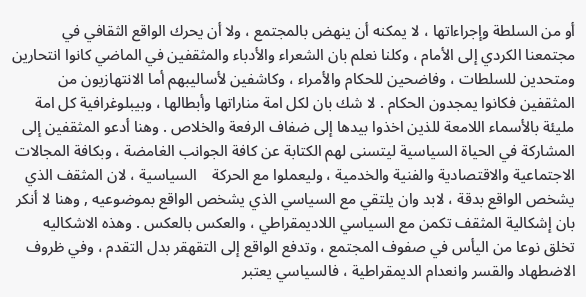أو من السلطة وإجراءاتها ، لا يمكنه أن ينهض بالمجتمع ، ولا أن يحرك الواقع الثقافي في مجتمعنا الكردي إلى الأمام ، وكلنا نعلم بان الشعراء والأدباء والمثقفين في الماضي كانوا انتحارين ومتحدين للسلطات ، وفاضحين للحكام والأمراء ، وكاشفين لأساليبهم أما الانتهازيون من المثقفين فكانوا يمجدون الحكام . لا شك بان لكل امة مناراتها وأبطالها ، وبيبلوغرافية كل امة مليئة بالأسماء اللامعة للذين اخذوا بيدها إلى ضفاف الرفعة والخلاص . وهنا أدعو المثقفين إلى المشاركة في الحياة السياسية ليتسنى لهم الكتابة عن كافة الجوانب الغامضة ، وبكافة المجالات الاجتماعية والاقتصادية والفنية والخدمية ، وليعملوا مع الحركة    السياسية ، لان المثقف الذي يشخص الواقع بدقة ، لابد وان يلتقي مع السياسي الذي يشخص الواقع بموضوعيه , وهنا لا أنكر بان إشكالية المثقف تكمن مع السياسي اللاديمقراطي ، والعكس بالعكس . وهذه الاشكاليه تخلق نوعا من اليأس في صفوف المجتمع ، وتدفع الواقع إلى التقهقر بدل التقدم ، وفي ظروف الاضطهاد والقسر وانعدام الديمقراطية ، فالسياسي يعتبر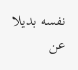نفسه بديلا عن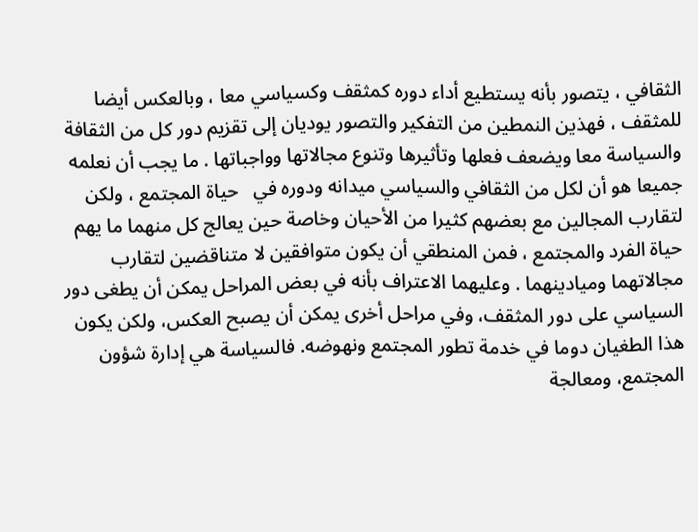الثقافي ، يتصور بأنه يستطيع أداء دوره كمثقف وكسياسي معا ، وبالعكس أيضا للمثقف ، فهذين النمطين من التفكير والتصور يوديان إلى تقزيم دور كل من الثقافة والسياسة معا ويضعف فعلها وتأثيرها وتنوع مجالاتها وواجباتها . ما يجب أن نعلمه جميعا هو أن لكل من الثقافي والسياسي ميدانه ودوره في   حياة المجتمع ، ولكن لتقارب المجالين مع بعضهم كثيرا من الأحيان وخاصة حين يعالج كل منهما ما يهم حياة الفرد والمجتمع ، فمن المنطقي أن يكون متوافقين لا متناقضين لتقارب مجالاتهما وميادينهما . وعليهما الاعتراف بأنه في بعض المراحل يمكن أن يطغى دور السياسي على دور المثقف، وفي مراحل أخرى يمكن أن يصبح العكس، ولكن يكون هذا الطغيان دوما في خدمة تطور المجتمع ونهوضه. فالسياسة هي إدارة شؤون المجتمع، ومعالجة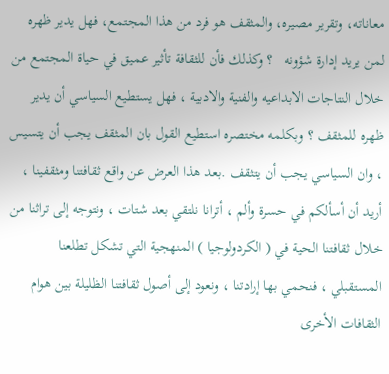معاناته، وتقرير مصيره، والمثقف هو فرد من هذا المجتمع، فهل يدير ظهره لمن يريد إدارة شؤونه   ؟ وكذلك فأن للثقافة تأثير عميق في حياة المجتمع من خلال النتاجات الابداعيه والفنية والادبية ، فهل يستطيع السياسي أن يدير ظهره للمثقف ؟ وبكلمه مختصره استطيع القول بان المثقف يجب أن يتسيس ، وان السياسي يجب أن يتثقف .بعد هذا العرض عن واقع ثقافتنا ومثقفينا ، أريد أن أسألكم في حسرة وألم ، أترانا نلتقي بعد شتات ، ونتوجه إلى تراثنا من خلال ثقافتنا الحية في ( الكردولوجيا ) المنهجية التي تشكل تطلعنا المستقبلي ، فنحمي بها إرادتنا ، ونعود إلى أصول ثقافتنا الظليلة بين هوام الثقافات الأخرى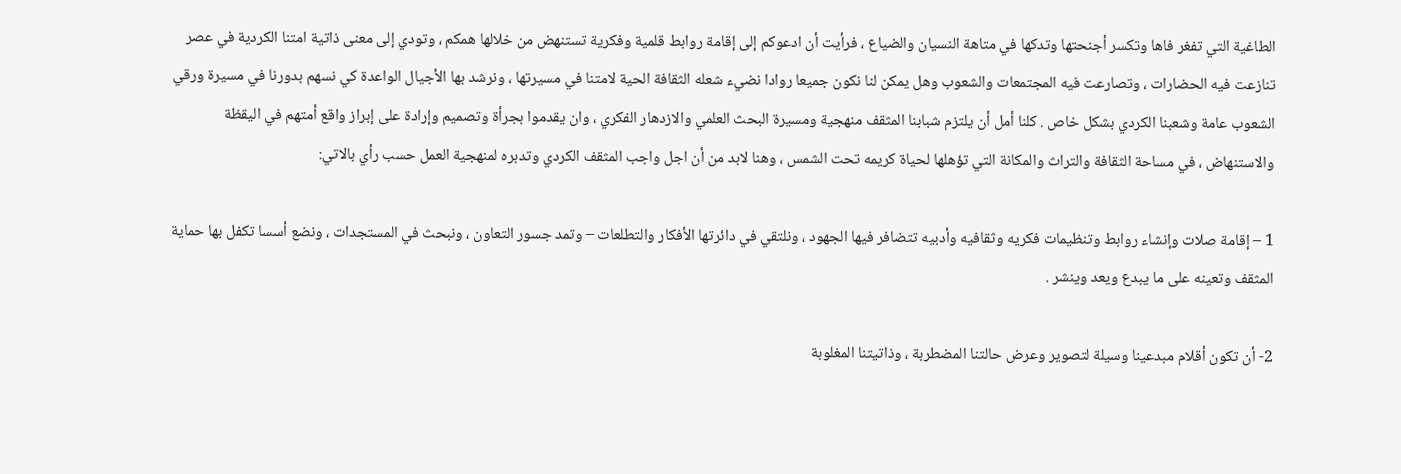الطاغية التي تفغر فاها وتكسر أجنحتها وتدكها في متاهة النسيان والضياع ، فرأيت أن ادعوكم إلى إقامة روابط قلمية وفكرية تستنهض من خلالها همكم ، وتودي إلى معنى ذاتية امتنا الكردية في عصر تنازعت فيه الحضارات ، وتصارعت فيه المجتمعات والشعوب وهل يمكن لنا نكون جميعا روادا نضيء شعله الثقافة الحية لامتنا في مسيرتها ، ونرشد بها الأجيال الواعدة كي نسهم بدورنا في مسيرة ورقي الشعوب عامة وشعبنا الكردي بشكل خاص . كلنا أمل أن يلتزم شبابنا المثقف منهجية ومسيرة البحث العلمي والازدهار الفكري ، وان يقدموا بجرأة وتصميم وإرادة على إبراز واقع أمتهم في اليقظة والاستنهاض ، في مساحة الثقافة والتراث والمكانة التي تؤهلها لحياة كريمه تحت الشمس ، وهنا لابد من أن اجل واجب المثقف الكردي وتدبره لمنهجية العمل حسب رأي بالاتي:

1 – إقامة صلات وإنشاء روابط وتنظيمات فكريه وثقافيه وأدبيه تتضافر فيها الجهود ، ونلتقي في دائرتها الأفكار والتطلعات – وتمد جسور التعاون ، ونبحث في المستجدات ، ونضع أسسا تكفل بها حماية المثقف وتعينه على ما يبدع ويعد وينشر .

2- أن تكون أقلام مبدعينا وسيلة لتصوير وعرض حالتنا المضطربة ، وذاتيتنا المغلوبة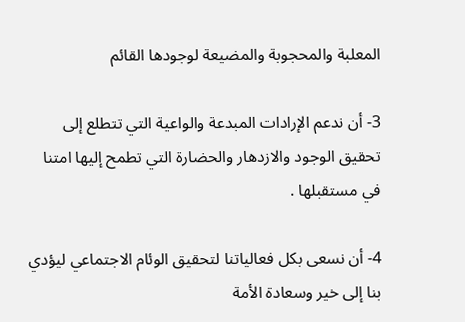المعلبة والمحجوبة والمضيعة لوجودها القائم

3- أن ندعم الإرادات المبدعة والواعية التي تتطلع إلى تحقيق الوجود والازدهار والحضارة التي تطمح إليها امتنا في مستقبلها .

4- أن نسعى بكل فعالياتنا لتحقيق الوئام الاجتماعي ليؤدي بنا إلى خير وسعادة الأمة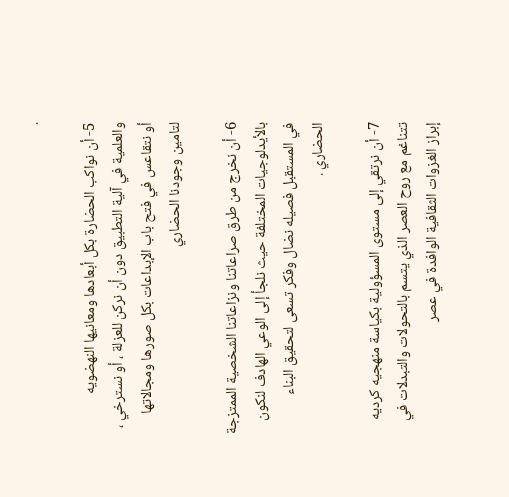.

5- أن نواكب الحضارة بكل أبعادها ومعانيها النهضويه والعلمية في آلية التطبيق دون أن نركن للعزلة ، أو نسترخي ، أو نتقاعس في فتح باب الإبداعات بكل صورها ومجالاتها لتامين وجودنا الحضاري

6- أن نخرج من طرق صراعاتنا ونزاعاتنا الشخصية الممتزجة بالأيدلوجيات المختلفة حيث نلجأ إلى الوعي الهادف لنكون في المستقبل فصيله نضال وفكر تسعى لتحقيق البناء الحضاري .

7- أن نرتقي إلى مستوى المسؤولية بكياسة منهجيه كرديه تتناغم مع روح العصر الذي يتسم بالتحولات والتبدلات في إبراز الغزوات الثقافية الوافدة في عصر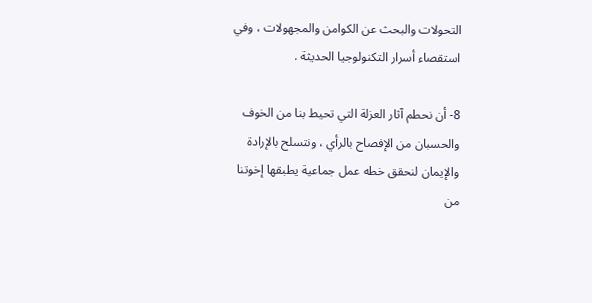التحولات والبحث عن الكوامن والمجهولات ، وفي استقصاء أسرار التكنولوجيا الحديثة .

8- أن نحطم آثار العزلة التي تحيط بنا من الخوف والحسبان من الإفصاح بالرأي ، ونتسلح بالإرادة والإيمان لنحقق خطه عمل جماعية يطبقها إخوتنا من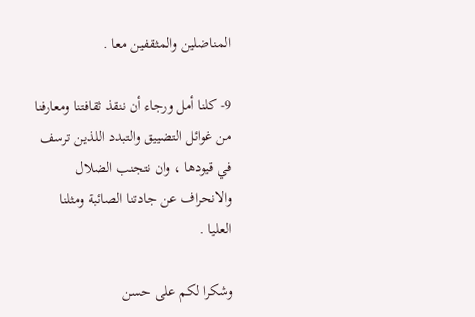المناضلين والمثقفين معا .

9- كلنا أمل ورجاء أن ننقذ ثقافتنا ومعارفنا من غوائل التضييق والتبدد اللذين ترسف في قيودها ، وان نتجنب الضلال والانحراف عن جادتنا الصائبة ومثلنا العليا .

وشكرا لكم على حسن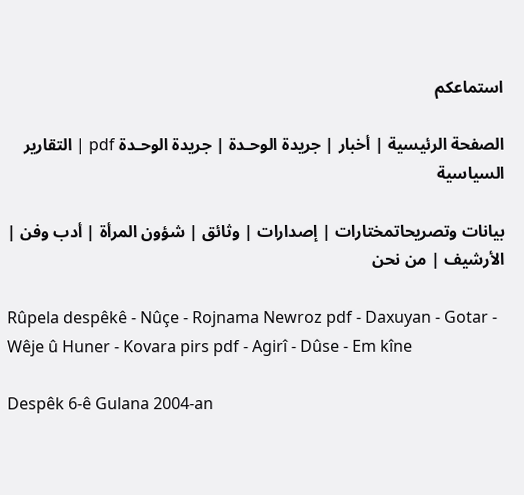استماعكم

الصفحة الرئيسية | أخبار | جريدة الوحـدة | جريدة الوحـدة pdf | التقارير السياسية

بيانات وتصريحاتمختارات | إصدارات | وثائق | شؤون المرأة | أدب وفن | الأرشيف | من نحن

Rûpela despêkê - Nûçe - Rojnama Newroz pdf - Daxuyan - Gotar - Wêje û Huner - Kovara pirs pdf - Agirî - Dûse - Em kîne

Despêk 6-ê Gulana 2004-an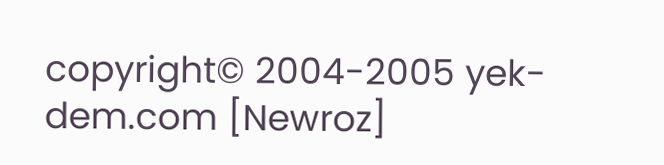copyright© 2004-2005 yek-dem.com [Newroz]